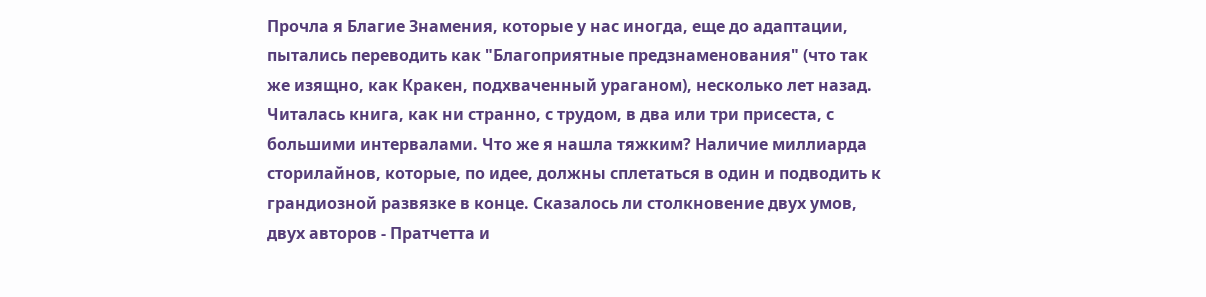Прочла я Благие Знамения, которые у нас иногда, еще до адаптации, пытались переводить как "Благоприятные предзнаменования" (что так же изящно, как Кракен, подхваченный ураганом), несколько лет назад. Читалась книга, как ни странно, с трудом, в два или три присеста, с большими интервалами. Что же я нашла тяжким? Наличие миллиарда сторилайнов, которые, по идее, должны сплетаться в один и подводить к грандиозной развязке в конце. Сказалось ли столкновение двух умов, двух авторов - Пратчетта и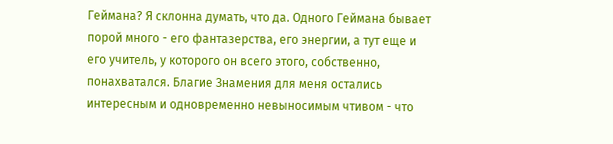Геймана? Я склонна думать, что да. Одного Геймана бывает порой много - его фантазерства, его энергии, а тут еще и его учитель, у которого он всего этого, собственно, понахватался. Благие Знамения для меня остались интересным и одновременно невыносимым чтивом - что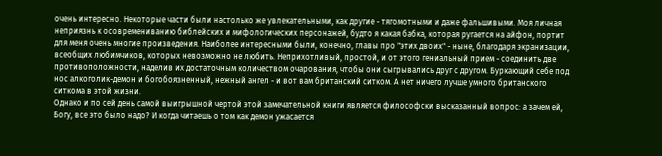очень интересно. Некоторые части были настолько же увлекательными, как другие - тягомотными и даже фальшивыми. Моя личная неприязнь к осовремениванию библейских и мифологических персонажей, будто я какая бабка, которая ругается на айфон, портит для меня очень многие произведения. Наиболее интересными были, конечно, главы про "этих двоих" - ныне, благодаря экранизации, всеобщих любимчиков, которых невозможно не любить. Неприхотливый, простой, и от этого гениальный прием - соединить две противоположности, наделив их достаточным количеством очарования, чтобы они сыгрывались друг с другом. Буркающий себе под нос алкоголик-демон и богобоязненный, нежный ангел - и вот вам британский ситком. А нет ничего лучше умного британского ситкома в этой жизни.
Однако и по сей день самой выигрышной чертой этой замечательной книги является философски высказанный вопрос: а зачем ей, Богу, все это было надо? И когда читаешь о том как демон ужасается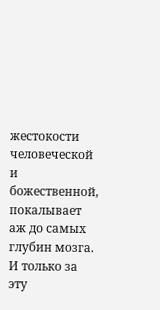жестокости человеческой и божественной, покалывает аж до самых глубин мозга. И только за эту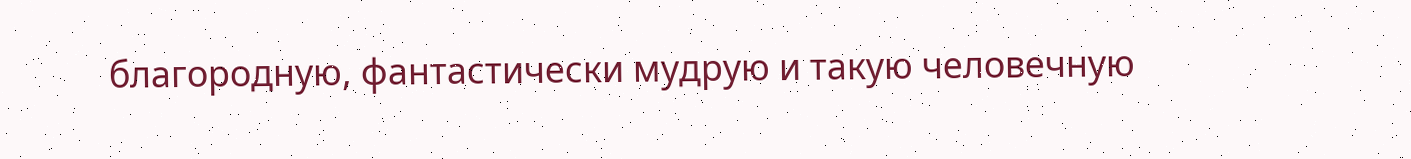благородную, фантастически мудрую и такую человечную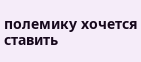полемику хочется ставить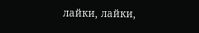лайки, лайки,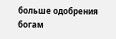больше одобрения богам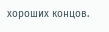хороших концов.